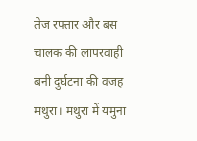तेज रफ्तार और बस चालक की लापरवाही बनी दुर्घटना की वजह
मथुरा। मथुरा में यमुना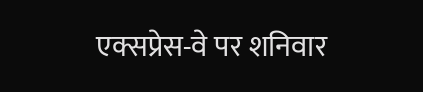एक्सप्रेस-वे पर शनिवार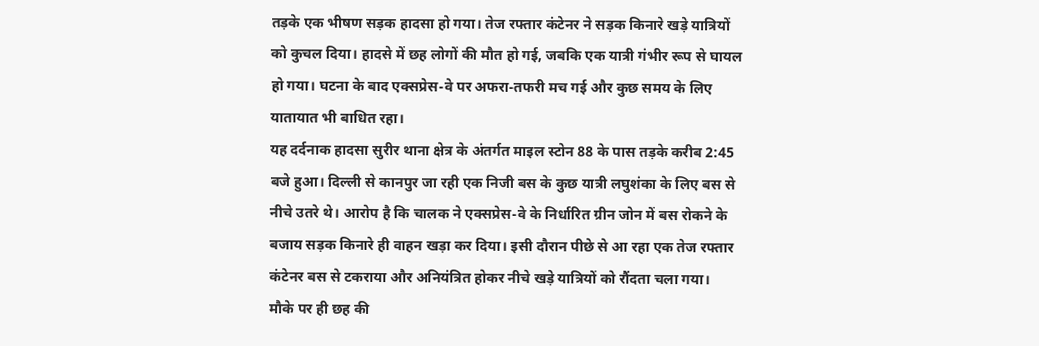तड़के एक भीषण सड़क हादसा हो गया। तेज रफ्तार कंटेनर ने सड़क किनारे खड़े यात्रियों को कुचल दिया। हादसे में छह लोगों की मौत हो गई, जबकि एक यात्री गंभीर रूप से घायल हो गया। घटना के बाद एक्सप्रेस-वे पर अफरा-तफरी मच गई और कुछ समय के लिए यातायात भी बाधित रहा।
यह दर्दनाक हादसा सुरीर थाना क्षेत्र के अंतर्गत माइल स्टोन 88 के पास तड़के करीब 2:45 बजे हुआ। दिल्ली से कानपुर जा रही एक निजी बस के कुछ यात्री लघुशंका के लिए बस से नीचे उतरे थे। आरोप है कि चालक ने एक्सप्रेस-वे के निर्धारित ग्रीन जोन में बस रोकने के बजाय सड़क किनारे ही वाहन खड़ा कर दिया। इसी दौरान पीछे से आ रहा एक तेज रफ्तार कंटेनर बस से टकराया और अनियंत्रित होकर नीचे खड़े यात्रियों को रौंदता चला गया।
मौके पर ही छह की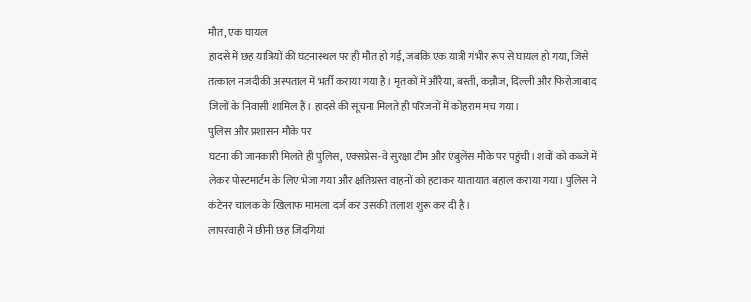मौत, एक घायल
हादसे में छह यात्रियों की घटनास्थल पर ही मौत हो गई, जबकि एक यात्री गंभीर रूप से घायल हो गया, जिसे तत्काल नजदीकी अस्पताल में भर्ती कराया गया है। मृतकों में औरैया, बस्ती, कन्नौज, दिल्ली और फिरोजाबाद जिलों के निवासी शामिल हैं। हादसे की सूचना मिलते ही परिजनों में कोहराम मच गया।
पुलिस और प्रशासन मौके पर
घटना की जानकारी मिलते ही पुलिस, एक्सप्रेस-वे सुरक्षा टीम और एंबुलेंस मौके पर पहुंची। शवों को कब्जे में लेकर पोस्टमार्टम के लिए भेजा गया और क्षतिग्रस्त वाहनों को हटाकर यातायात बहाल कराया गया। पुलिस ने कंटेनर चालक के खिलाफ मामला दर्ज कर उसकी तलाश शुरू कर दी है।
लापरवाही ने छीनी छह जिंदगियां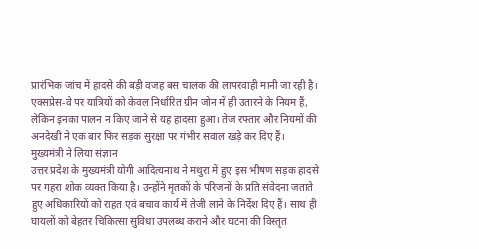प्रारंभिक जांच में हादसे की बड़ी वजह बस चालक की लापरवाही मानी जा रही है। एक्सप्रेस-वे पर यात्रियों को केवल निर्धारित ग्रीन जोन में ही उतारने के नियम हैं, लेकिन इनका पालन न किए जाने से यह हादसा हुआ। तेज रफ्तार और नियमों की अनदेखी ने एक बार फिर सड़क सुरक्षा पर गंभीर सवाल खड़े कर दिए हैं।
मुख्यमंत्री ने लिया संज्ञान
उत्तर प्रदेश के मुख्यमंत्री योगी आदित्यनाथ ने मथुरा में हुए इस भीषण सड़क हादसे पर गहरा शोक व्यक्त किया है। उन्होंने मृतकों के परिजनों के प्रति संवेदना जताते हुए अधिकारियों को राहत एवं बचाव कार्य में तेजी लाने के निर्देश दिए हैं। साथ ही घायलों को बेहतर चिकित्सा सुविधा उपलब्ध कराने और घटना की विस्तृत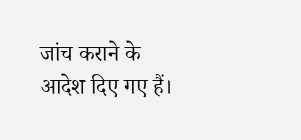जांच कराने के आदेश दिए गए हैं।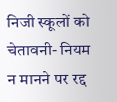निजी स्कूलों को चेतावनी- नियम न मानने पर रद्द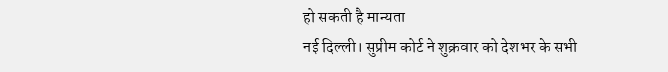हो सकती है मान्यता
नई दिल्ली। सुप्रीम कोर्ट ने शुक्रवार को देशभर के सभी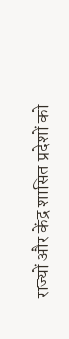राज्यों और केंद्र शासित प्रदेशों को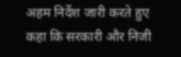अहम निर्देश जारी करते हुए कहा कि सरकारी और निजी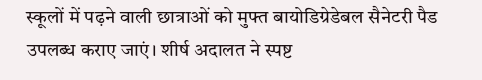स्कूलों में पढ़ने वाली छात्राओं को मुफ्त बायोडिग्रेडेबल सैनेटरी पैड उपलब्ध कराए जाएं। शीर्ष अदालत ने स्पष्ट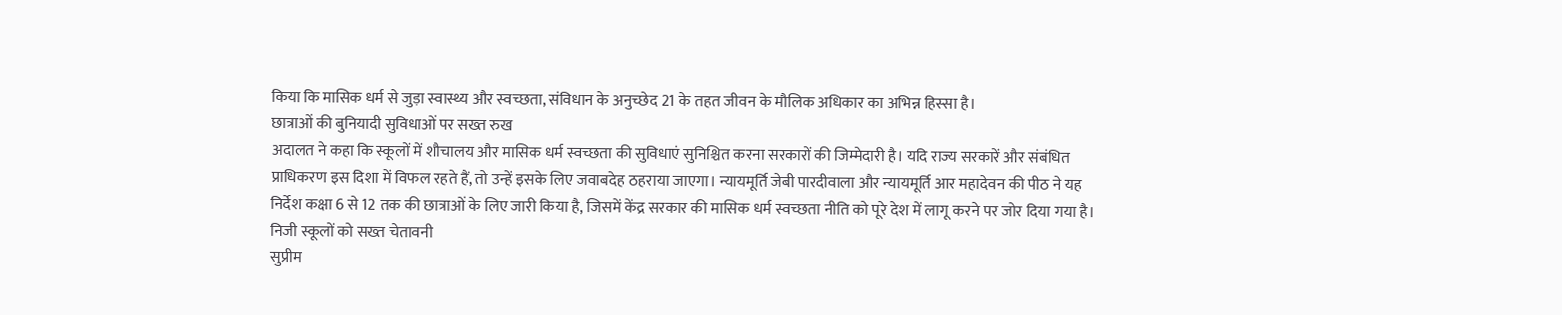किया कि मासिक धर्म से जुड़ा स्वास्थ्य और स्वच्छता, संविधान के अनुच्छेद 21 के तहत जीवन के मौलिक अधिकार का अभिन्न हिस्सा है।
छात्राओं की बुनियादी सुविधाओं पर सख्त रुख
अदालत ने कहा कि स्कूलों में शौचालय और मासिक धर्म स्वच्छता की सुविधाएं सुनिश्चित करना सरकारों की जिम्मेदारी है। यदि राज्य सरकारें और संबंधित प्राधिकरण इस दिशा में विफल रहते हैं, तो उन्हें इसके लिए जवाबदेह ठहराया जाएगा। न्यायमूर्ति जेबी पारदीवाला और न्यायमूर्ति आर महादेवन की पीठ ने यह निर्देश कक्षा 6 से 12 तक की छात्राओं के लिए जारी किया है, जिसमें केंद्र सरकार की मासिक धर्म स्वच्छता नीति को पूरे देश में लागू करने पर जोर दिया गया है।
निजी स्कूलों को सख्त चेतावनी
सुप्रीम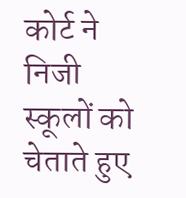कोर्ट ने निजी स्कूलों को चेताते हुए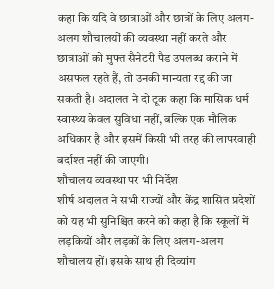कहा कि यदि वे छात्राओं और छात्रों के लिए अलग-अलग शौचालयों की व्यवस्था नहीं करते और छात्राओं को मुफ्त सैनेटरी पैड उपलब्ध कराने में असफल रहते हैं, तो उनकी मान्यता रद्द की जा सकती है। अदालत ने दो टूक कहा कि मासिक धर्म स्वास्थ्य केवल सुविधा नहीं, बल्कि एक मौलिक अधिकार है और इसमें किसी भी तरह की लापरवाही बर्दाश्त नहीं की जाएगी।
शौचालय व्यवस्था पर भी निर्देश
शीर्ष अदालत ने सभी राज्यों और केंद्र शासित प्रदेशों को यह भी सुनिश्चित करने को कहा है कि स्कूलों में लड़कियों और लड़कों के लिए अलग-अलग शौचालय हों। इसके साथ ही दिव्यांग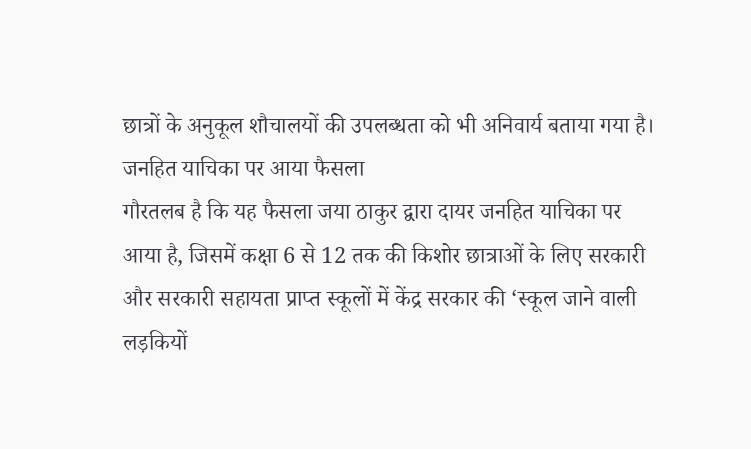छात्रों के अनुकूल शौचालयों की उपलब्धता को भी अनिवार्य बताया गया है।
जनहित याचिका पर आया फैसला
गौरतलब है कि यह फैसला जया ठाकुर द्वारा दायर जनहित याचिका पर आया है, जिसमें कक्षा 6 से 12 तक की किशोर छात्राओं के लिए सरकारी और सरकारी सहायता प्राप्त स्कूलों में केंद्र सरकार की ‘स्कूल जाने वाली लड़कियों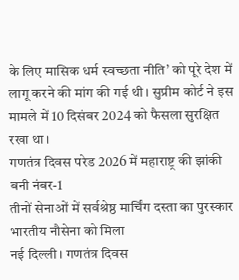के लिए मासिक धर्म स्वच्छता नीति’ को पूरे देश में लागू करने की मांग की गई थी। सुप्रीम कोर्ट ने इस मामले में 10 दिसंबर 2024 को फैसला सुरक्षित रखा था।
गणतंत्र दिवस परेड 2026 में महाराष्ट्र की झांकी बनी नंबर-1
तीनों सेनाओं में सर्वश्रेष्ठ मार्चिंग दस्ता का पुरस्कार भारतीय नौसेना को मिला
नई दिल्ली। गणतंत्र दिवस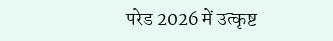परेड 2026 में उत्कृष्ट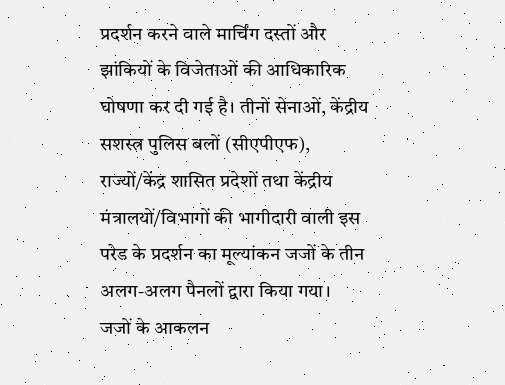प्रदर्शन करने वाले मार्चिंग दस्तों और झांकियों के विजेताओं की आधिकारिक घोषणा कर दी गई है। तीनों सेनाओं, केंद्रीय सशस्त्र पुलिस बलों (सीएपीएफ), राज्यों/केंद्र शासित प्रदेशों तथा केंद्रीय मंत्रालयों/विभागों की भागीदारी वाली इस परेड के प्रदर्शन का मूल्यांकन जजों के तीन अलग-अलग पैनलों द्वारा किया गया।
जजों के आकलन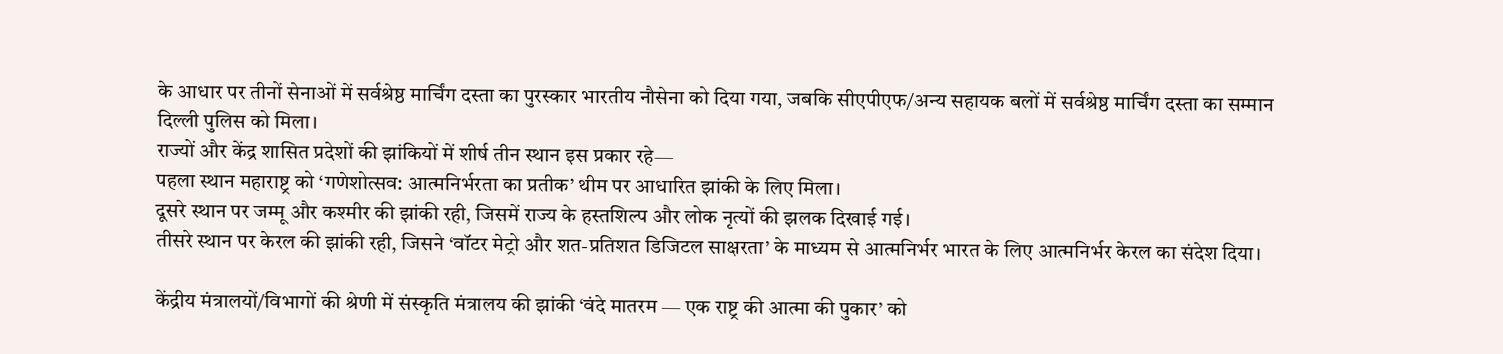के आधार पर तीनों सेनाओं में सर्वश्रेष्ठ मार्चिंग दस्ता का पुरस्कार भारतीय नौसेना को दिया गया, जबकि सीएपीएफ/अन्य सहायक बलों में सर्वश्रेष्ठ मार्चिंग दस्ता का सम्मान दिल्ली पुलिस को मिला।
राज्यों और केंद्र शासित प्रदेशों की झांकियों में शीर्ष तीन स्थान इस प्रकार रहे—
पहला स्थान महाराष्ट्र को ‘गणेशोत्सव: आत्मनिर्भरता का प्रतीक’ थीम पर आधारित झांकी के लिए मिला।
दूसरे स्थान पर जम्मू और कश्मीर की झांकी रही, जिसमें राज्य के हस्तशिल्प और लोक नृत्यों की झलक दिखाई गई।
तीसरे स्थान पर केरल की झांकी रही, जिसने ‘वॉटर मेट्रो और शत-प्रतिशत डिजिटल साक्षरता’ के माध्यम से आत्मनिर्भर भारत के लिए आत्मनिर्भर केरल का संदेश दिया।

केंद्रीय मंत्रालयों/विभागों की श्रेणी में संस्कृति मंत्रालय की झांकी ‘वंदे मातरम — एक राष्ट्र की आत्मा की पुकार’ को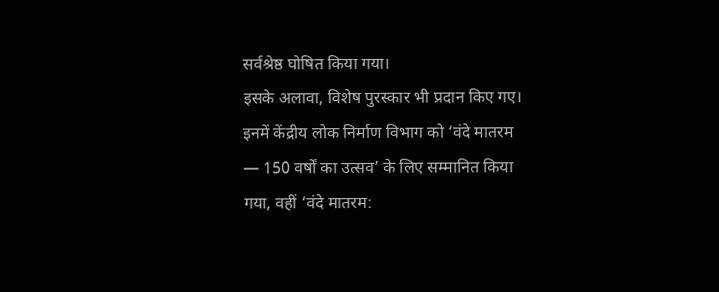सर्वश्रेष्ठ घोषित किया गया।
इसके अलावा, विशेष पुरस्कार भी प्रदान किए गए। इनमें केंद्रीय लोक निर्माण विभाग को ‘वंदे मातरम — 150 वर्षों का उत्सव’ के लिए सम्मानित किया गया, वहीं ‘वंदे मातरम: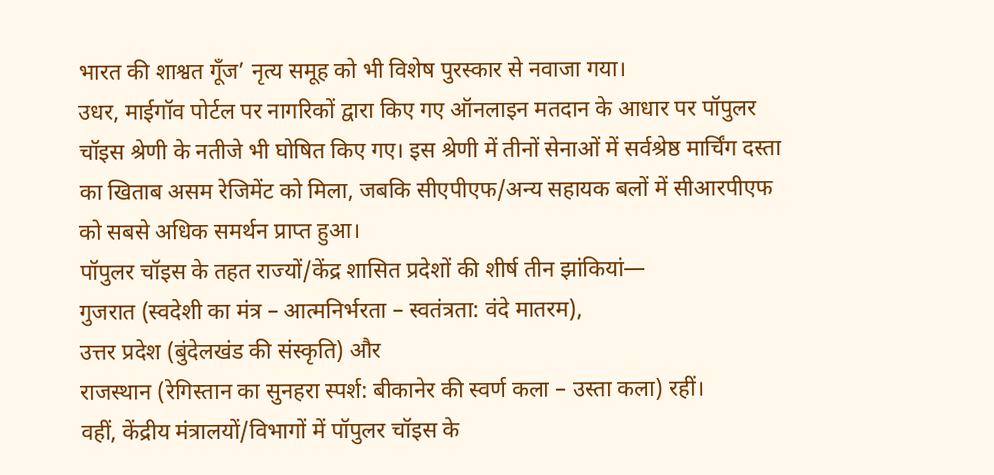भारत की शाश्वत गूँज’ नृत्य समूह को भी विशेष पुरस्कार से नवाजा गया।
उधर, माईगॉव पोर्टल पर नागरिकों द्वारा किए गए ऑनलाइन मतदान के आधार पर पॉपुलर चॉइस श्रेणी के नतीजे भी घोषित किए गए। इस श्रेणी में तीनों सेनाओं में सर्वश्रेष्ठ मार्चिंग दस्ता का खिताब असम रेजिमेंट को मिला, जबकि सीएपीएफ/अन्य सहायक बलों में सीआरपीएफ को सबसे अधिक समर्थन प्राप्त हुआ।
पॉपुलर चॉइस के तहत राज्यों/केंद्र शासित प्रदेशों की शीर्ष तीन झांकियां—
गुजरात (स्वदेशी का मंत्र – आत्मनिर्भरता – स्वतंत्रता: वंदे मातरम),
उत्तर प्रदेश (बुंदेलखंड की संस्कृति) और
राजस्थान (रेगिस्तान का सुनहरा स्पर्श: बीकानेर की स्वर्ण कला – उस्ता कला) रहीं।
वहीं, केंद्रीय मंत्रालयों/विभागों में पॉपुलर चॉइस के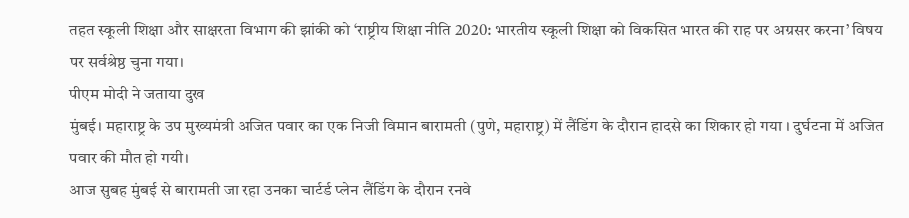तहत स्कूली शिक्षा और साक्षरता विभाग की झांकी को ‘राष्ट्रीय शिक्षा नीति 2020: भारतीय स्कूली शिक्षा को विकसित भारत की राह पर अग्रसर करना’ विषय पर सर्वश्रेष्ठ चुना गया।
पीएम मोदी ने जताया दुख
मुंबई। महाराष्ट्र के उप मुख्यमंत्री अजित पवार का एक निजी विमान बारामती (पुणे, महाराष्ट्र) में लैंडिंग के दौरान हादसे का शिकार हो गया । दुर्घटना में अजित पवार की मौत हो गयी।
आज सुबह मुंबई से बारामती जा रहा उनका चार्टर्ड प्लेन लैंडिंग के दौरान रनवे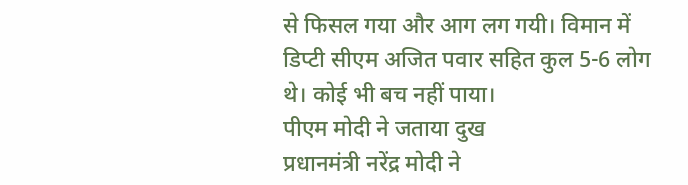से फिसल गया और आग लग गयी। विमान में डिप्टी सीएम अजित पवार सहित कुल 5-6 लोग थे। कोई भी बच नहीं पाया।
पीएम मोदी ने जताया दुख
प्रधानमंत्री नरेंद्र मोदी ने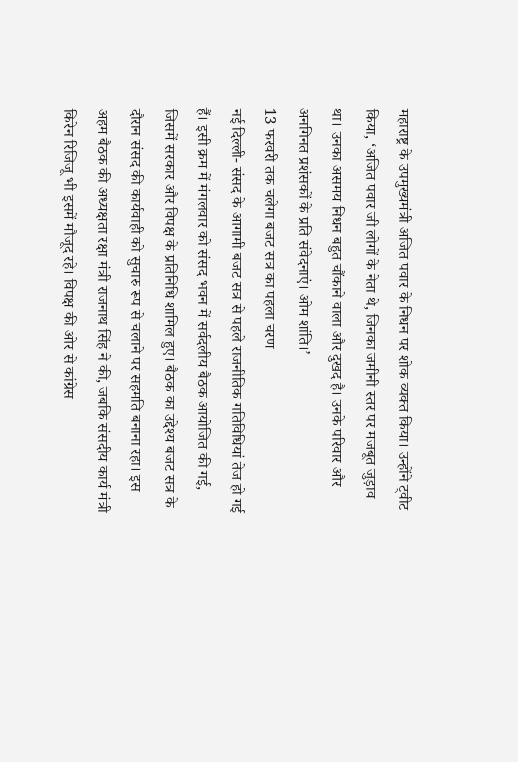महाराष्ट्र के उपमुख्यमंत्री अजित पवार के निधन पर शोक व्यक्त किया। उन्होंने ट्वीट किया, ‘अजित पवार जी लोगों के नेता थे, जिनका जमीनी स्तर पर मजबूत जुड़ाव था। उनका असमय निधन बहुत चौंकाने वाला और दुखद है। उनके परिवार और अनगिनत प्रशंसकों के प्रति संवेदनाएं। ओम शांति।’
13 फरवरी तक चलेगा बजट सत्र का पहला चरण
नई दिल्ली- संसद के आगामी बजट सत्र से पहले राजनीतिक गतिविधियां तेज हो गई हैं। इसी क्रम में मंगलवार को संसद भवन में सर्वदलीय बैठक आयोजित की गई, जिसमें सरकार और विपक्ष के प्रतिनिधि शामिल हुए। बैठक का उद्देश्य बजट सत्र के दौरान संसद की कार्यवाही को सुचारु रूप से चलाने पर सहमति बनाना रहा। इस अहम बैठक की अध्यक्षता रक्षा मंत्री राजनाथ सिंह ने की, जबकि संसदीय कार्य मंत्री किरेन रिजिजू भी इसमें मौजूद रहे। विपक्ष की ओर से कांग्रेस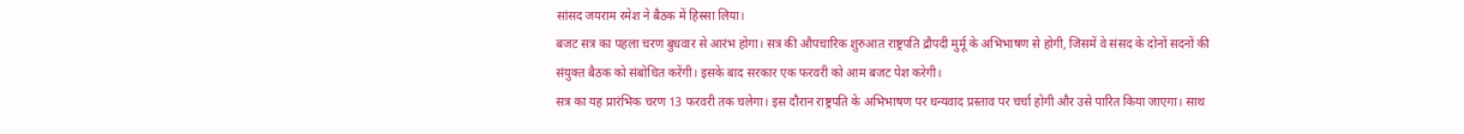सांसद जयराम रमेश ने बैठक में हिस्सा लिया।
बजट सत्र का पहला चरण बुधवार से आरंभ होगा। सत्र की औपचारिक शुरुआत राष्ट्रपति द्रौपदी मुर्मू के अभिभाषण से होगी, जिसमें वे संसद के दोनों सदनों की संयुक्त बैठक को संबोधित करेंगी। इसके बाद सरकार एक फरवरी को आम बजट पेश करेगी।
सत्र का यह प्रारंभिक चरण 13 फरवरी तक चलेगा। इस दौरान राष्ट्रपति के अभिभाषण पर धन्यवाद प्रस्ताव पर चर्चा होगी और उसे पारित किया जाएगा। साथ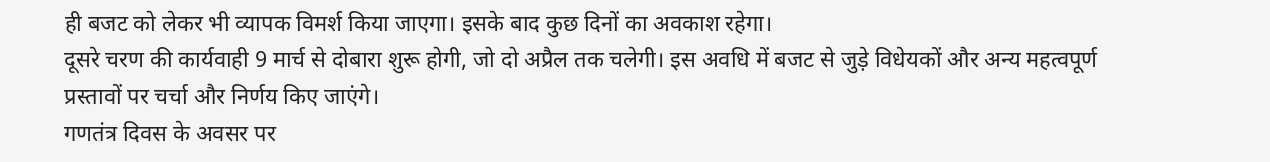ही बजट को लेकर भी व्यापक विमर्श किया जाएगा। इसके बाद कुछ दिनों का अवकाश रहेगा।
दूसरे चरण की कार्यवाही 9 मार्च से दोबारा शुरू होगी, जो दो अप्रैल तक चलेगी। इस अवधि में बजट से जुड़े विधेयकों और अन्य महत्वपूर्ण प्रस्तावों पर चर्चा और निर्णय किए जाएंगे।
गणतंत्र दिवस के अवसर पर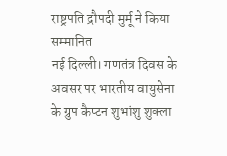राष्ट्रपति द्रौपदी मुर्मू ने किया सम्मानित
नई दिल्ली। गणतंत्र दिवस के अवसर पर भारतीय वायुसेना के ग्रुप कैप्टन शुभांशु शुक्ला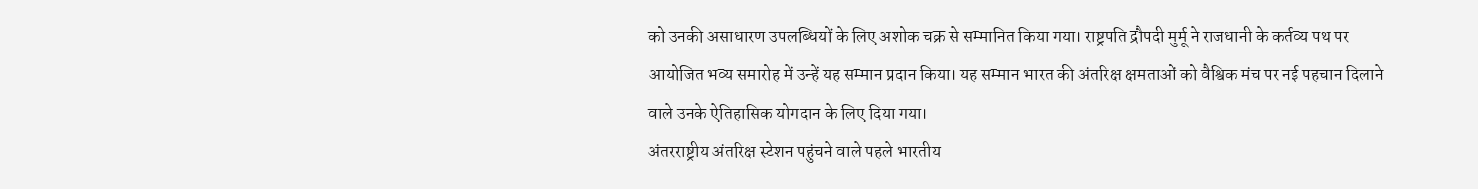को उनकी असाधारण उपलब्धियों के लिए अशोक चक्र से सम्मानित किया गया। राष्ट्रपति द्रौपदी मुर्मू ने राजधानी के कर्तव्य पथ पर आयोजित भव्य समारोह में उन्हें यह सम्मान प्रदान किया। यह सम्मान भारत की अंतरिक्ष क्षमताओं को वैश्विक मंच पर नई पहचान दिलाने वाले उनके ऐतिहासिक योगदान के लिए दिया गया।
अंतरराष्ट्रीय अंतरिक्ष स्टेशन पहुंचने वाले पहले भारतीय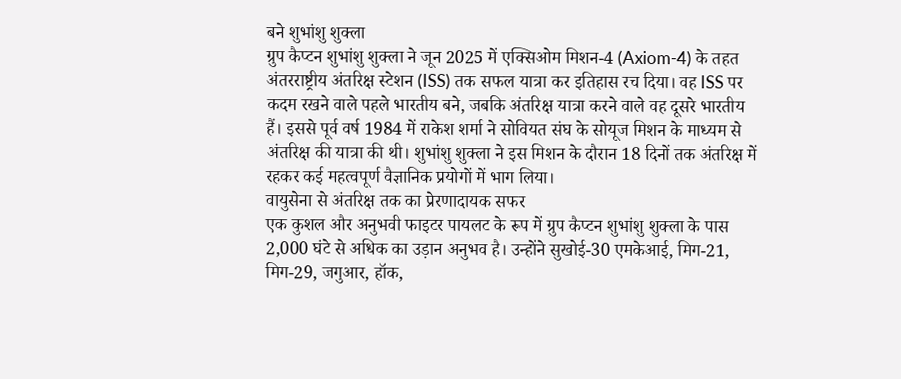बने शुभांशु शुक्ला
ग्रुप कैप्टन शुभांशु शुक्ला ने जून 2025 में एक्सिओम मिशन-4 (Axiom-4) के तहत अंतरराष्ट्रीय अंतरिक्ष स्टेशन (ISS) तक सफल यात्रा कर इतिहास रच दिया। वह ISS पर कदम रखने वाले पहले भारतीय बने, जबकि अंतरिक्ष यात्रा करने वाले वह दूसरे भारतीय हैं। इससे पूर्व वर्ष 1984 में राकेश शर्मा ने सोवियत संघ के सोयूज मिशन के माध्यम से अंतरिक्ष की यात्रा की थी। शुभांशु शुक्ला ने इस मिशन के दौरान 18 दिनों तक अंतरिक्ष में रहकर कई महत्वपूर्ण वैज्ञानिक प्रयोगों में भाग लिया।
वायुसेना से अंतरिक्ष तक का प्रेरणादायक सफर
एक कुशल और अनुभवी फाइटर पायलट के रूप में ग्रुप कैप्टन शुभांशु शुक्ला के पास 2,000 घंटे से अधिक का उड़ान अनुभव है। उन्होंने सुखोई-30 एमकेआई, मिग-21, मिग-29, जगुआर, हॉक,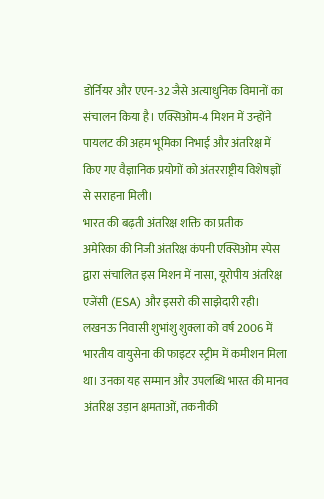डोर्नियर और एएन-32 जैसे अत्याधुनिक विमानों का संचालन किया है। एक्सिओम-4 मिशन में उन्होंने पायलट की अहम भूमिका निभाई और अंतरिक्ष में किए गए वैज्ञानिक प्रयोगों को अंतरराष्ट्रीय विशेषज्ञों से सराहना मिली।
भारत की बढ़ती अंतरिक्ष शक्ति का प्रतीक
अमेरिका की निजी अंतरिक्ष कंपनी एक्सिओम स्पेस द्वारा संचालित इस मिशन में नासा, यूरोपीय अंतरिक्ष एजेंसी (ESA) और इसरो की साझेदारी रही। लखनऊ निवासी शुभांशु शुक्ला को वर्ष 2006 में भारतीय वायुसेना की फाइटर स्ट्रीम में कमीशन मिला था। उनका यह सम्मान और उपलब्धि भारत की मानव अंतरिक्ष उड़ान क्षमताओं, तकनीकी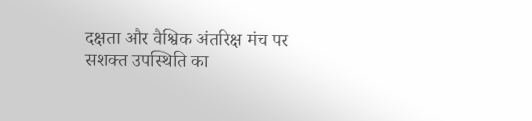दक्षता और वैश्विक अंतरिक्ष मंच पर सशक्त उपस्थिति का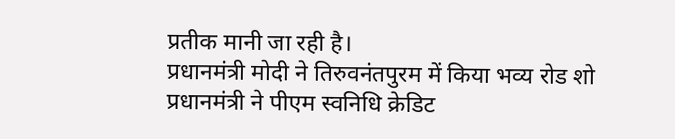प्रतीक मानी जा रही है।
प्रधानमंत्री मोदी ने तिरुवनंतपुरम में किया भव्य रोड शो
प्रधानमंत्री ने पीएम स्वनिधि क्रेडिट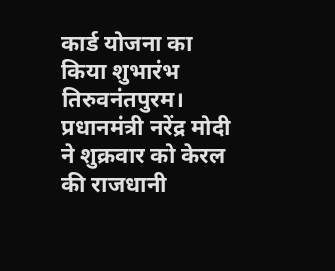कार्ड योजना का किया शुभारंभ
तिरुवनंतपुरम। प्रधानमंत्री नरेंद्र मोदी ने शुक्रवार को केरल की राजधानी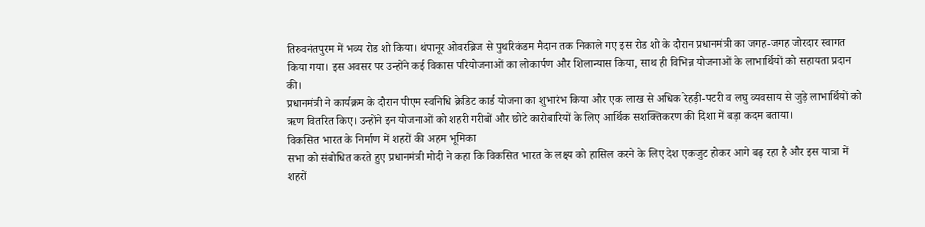तिरुवनंतपुरम में भव्य रोड शो किया। थंपानूर ओवरब्रिज से पुथरिकंडम मैदान तक निकाले गए इस रोड शो के दौरान प्रधानमंत्री का जगह-जगह जोरदार स्वागत किया गया। इस अवसर पर उन्होंने कई विकास परियोजनाओं का लोकार्पण और शिलान्यास किया, साथ ही विभिन्न योजनाओं के लाभार्थियों को सहायता प्रदान की।
प्रधानमंत्री ने कार्यक्रम के दौरान पीएम स्वनिधि क्रेडिट कार्ड योजना का शुभारंभ किया और एक लाख से अधिक रेहड़ी-पटरी व लघु व्यवसाय से जुड़े लाभार्थियों को ऋण वितरित किए। उन्होंने इन योजनाओं को शहरी गरीबों और छोटे कारोबारियों के लिए आर्थिक सशक्तिकरण की दिशा में बड़ा कदम बताया।
विकसित भारत के निर्माण में शहरों की अहम भूमिका
सभा को संबोधित करते हुए प्रधानमंत्री मोदी ने कहा कि विकसित भारत के लक्ष्य को हासिल करने के लिए देश एकजुट होकर आगे बढ़ रहा है और इस यात्रा में शहरों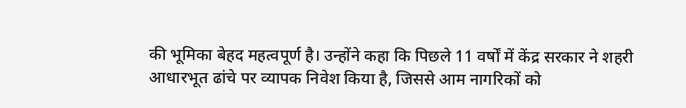की भूमिका बेहद महत्वपूर्ण है। उन्होंने कहा कि पिछले 11 वर्षों में केंद्र सरकार ने शहरी आधारभूत ढांचे पर व्यापक निवेश किया है, जिससे आम नागरिकों को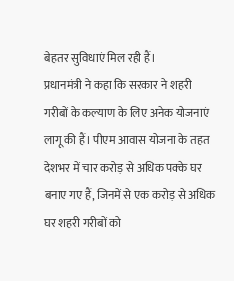बेहतर सुविधाएं मिल रही हैं।
प्रधानमंत्री ने कहा कि सरकार ने शहरी गरीबों के कल्याण के लिए अनेक योजनाएं लागू की हैं। पीएम आवास योजना के तहत देशभर में चार करोड़ से अधिक पक्के घर बनाए गए हैं, जिनमें से एक करोड़ से अधिक घर शहरी गरीबों को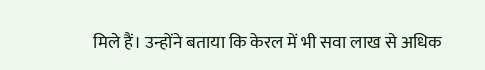मिले हैं। उन्होंने बताया कि केरल में भी सवा लाख से अधिक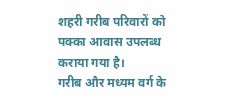शहरी गरीब परिवारों को पक्का आवास उपलब्ध कराया गया है।
गरीब और मध्यम वर्ग के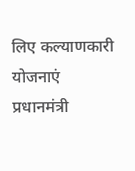लिए कल्याणकारी योजनाएं
प्रधानमंत्री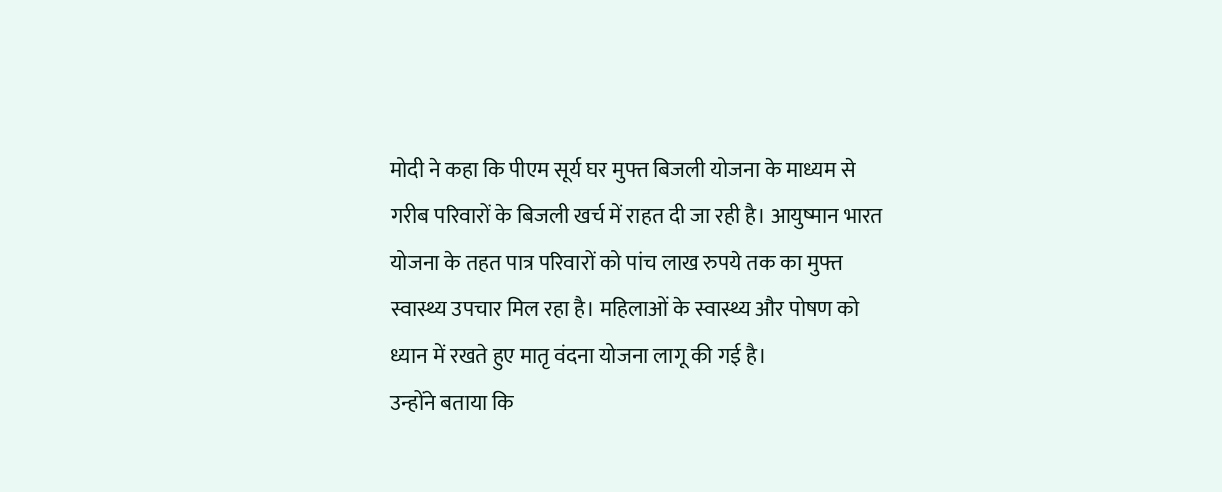मोदी ने कहा कि पीएम सूर्य घर मुफ्त बिजली योजना के माध्यम से गरीब परिवारों के बिजली खर्च में राहत दी जा रही है। आयुष्मान भारत योजना के तहत पात्र परिवारों को पांच लाख रुपये तक का मुफ्त स्वास्थ्य उपचार मिल रहा है। महिलाओं के स्वास्थ्य और पोषण को ध्यान में रखते हुए मातृ वंदना योजना लागू की गई है।
उन्होंने बताया कि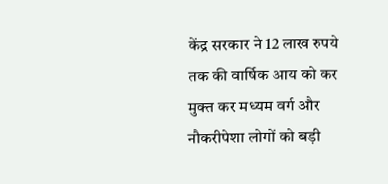केंद्र सरकार ने 12 लाख रुपये तक की वार्षिक आय को कर मुक्त कर मध्यम वर्ग और नौकरीपेशा लोगों को बड़ी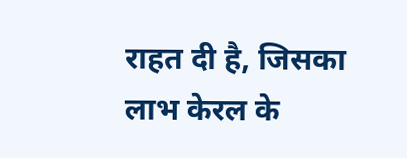राहत दी है, जिसका लाभ केरल के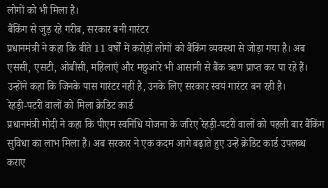लोगों को भी मिला है।
बैंकिंग से जुड़ रहे गरीब, सरकार बनी गारंटर
प्रधानमंत्री ने कहा कि बीते 11 वर्षों में करोड़ों लोगों को बैंकिंग व्यवस्था से जोड़ा गया है। अब एससी, एसटी, ओबीसी, महिलाएं और मछुआरे भी आसानी से बैंक ऋण प्राप्त कर पा रहे हैं। उन्होंने कहा कि जिनके पास गारंटर नहीं है, उनके लिए सरकार स्वयं गारंटर बन रही है।
रेहड़ी-पटरी वालों को मिला क्रेडिट कार्ड
प्रधानमंत्री मोदी ने कहा कि पीएम स्वनिधि योजना के जरिए रेहड़ी-पटरी वालों को पहली बार बैंकिंग सुविधा का लाभ मिला है। अब सरकार ने एक कदम आगे बढ़ाते हुए उन्हें क्रेडिट कार्ड उपलब्ध कराए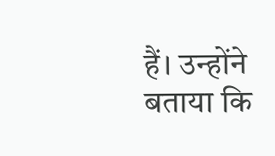हैं। उन्होंने बताया कि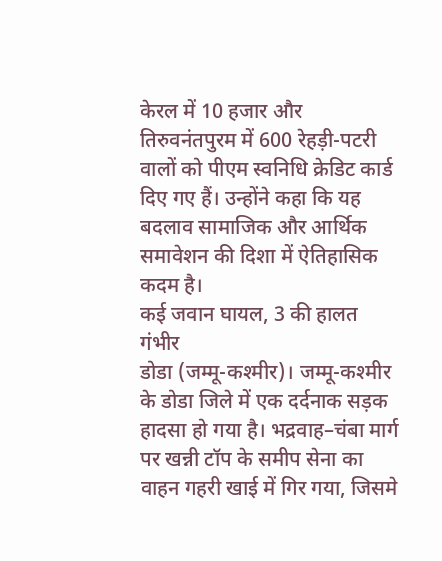केरल में 10 हजार और तिरुवनंतपुरम में 600 रेहड़ी-पटरी वालों को पीएम स्वनिधि क्रेडिट कार्ड दिए गए हैं। उन्होंने कहा कि यह बदलाव सामाजिक और आर्थिक समावेशन की दिशा में ऐतिहासिक कदम है।
कई जवान घायल, 3 की हालत गंभीर
डोडा (जम्मू-कश्मीर)। जम्मू-कश्मीर के डोडा जिले में एक दर्दनाक सड़क हादसा हो गया है। भद्रवाह–चंबा मार्ग पर खन्नी टॉप के समीप सेना का वाहन गहरी खाई में गिर गया, जिसमे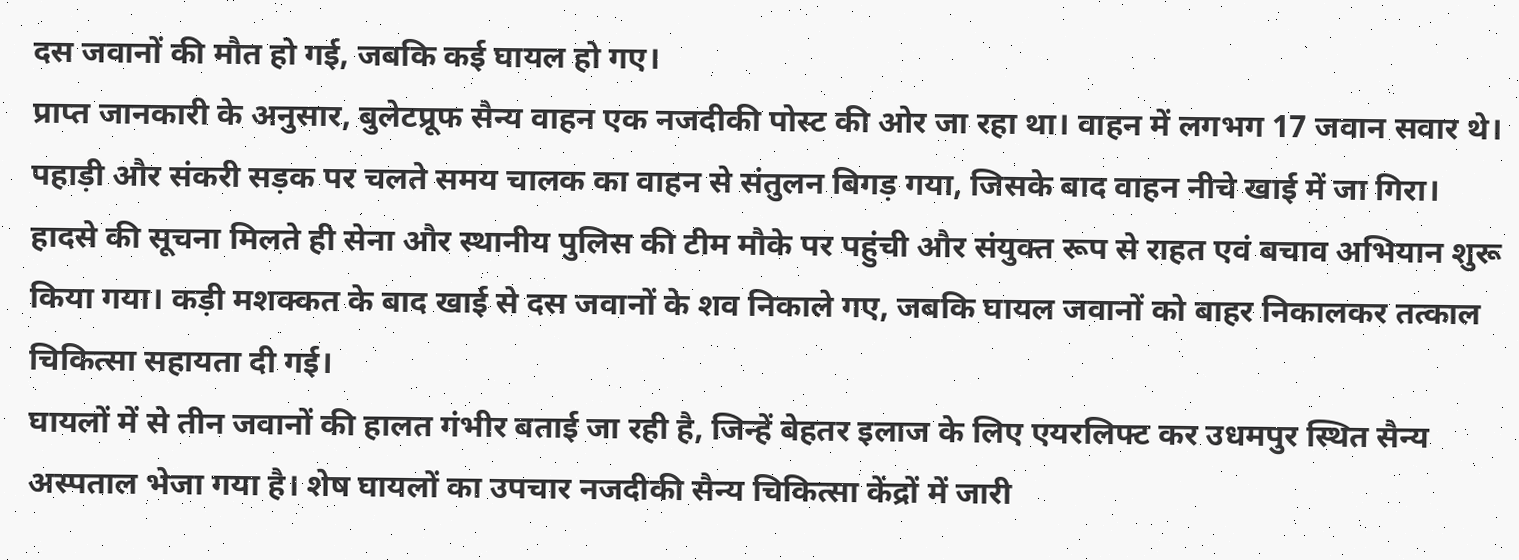दस जवानों की मौत हो गई, जबकि कई घायल हो गए।
प्राप्त जानकारी के अनुसार, बुलेटप्रूफ सैन्य वाहन एक नजदीकी पोस्ट की ओर जा रहा था। वाहन में लगभग 17 जवान सवार थे। पहाड़ी और संकरी सड़क पर चलते समय चालक का वाहन से संतुलन बिगड़ गया, जिसके बाद वाहन नीचे खाई में जा गिरा।
हादसे की सूचना मिलते ही सेना और स्थानीय पुलिस की टीम मौके पर पहुंची और संयुक्त रूप से राहत एवं बचाव अभियान शुरू किया गया। कड़ी मशक्कत के बाद खाई से दस जवानों के शव निकाले गए, जबकि घायल जवानों को बाहर निकालकर तत्काल चिकित्सा सहायता दी गई।
घायलों में से तीन जवानों की हालत गंभीर बताई जा रही है, जिन्हें बेहतर इलाज के लिए एयरलिफ्ट कर उधमपुर स्थित सैन्य अस्पताल भेजा गया है। शेष घायलों का उपचार नजदीकी सैन्य चिकित्सा केंद्रों में जारी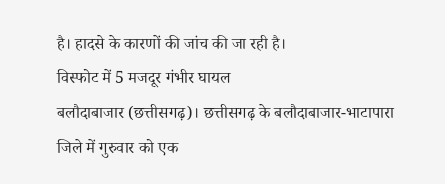है। हादसे के कारणों की जांच की जा रही है।
विस्फोट में 5 मजदूर गंभीर घायल
बलौदाबाजार (छत्तीसगढ़)। छत्तीसगढ़ के बलौदाबाजार-भाटापारा जिले में गुरुवार को एक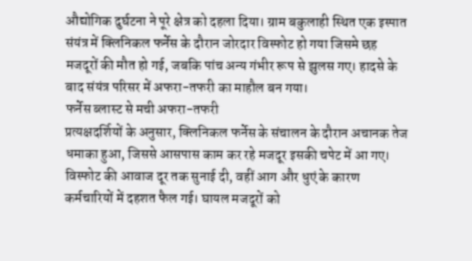औद्योगिक दुर्घटना ने पूरे क्षेत्र को दहला दिया। ग्राम बकुलाही स्थित एक इस्पात संयंत्र में क्लिनिकल फर्नेस के दौरान जोरदार विस्फोट हो गया जिसमे छह मजदूरों की मौत हो गई, जबकि पांच अन्य गंभीर रूप से झुलस गए। हादसे के बाद संयंत्र परिसर में अफरा-तफरी का माहौल बन गया।
फर्नेस ब्लास्ट से मची अफरा-तफरी
प्रत्यक्षदर्शियों के अनुसार, क्लिनिकल फर्नेस के संचालन के दौरान अचानक तेज धमाका हुआ, जिससे आसपास काम कर रहे मजदूर इसकी चपेट में आ गए। विस्फोट की आवाज दूर तक सुनाई दी, वहीं आग और धुएं के कारण कर्मचारियों में दहशत फैल गई। घायल मजदूरों को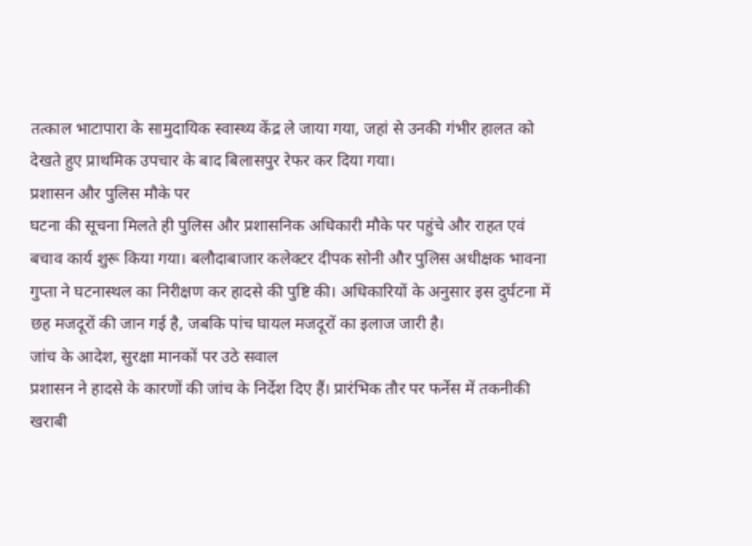तत्काल भाटापारा के सामुदायिक स्वास्थ्य केंद्र ले जाया गया, जहां से उनकी गंभीर हालत को देखते हुए प्राथमिक उपचार के बाद बिलासपुर रेफर कर दिया गया।
प्रशासन और पुलिस मौके पर
घटना की सूचना मिलते ही पुलिस और प्रशासनिक अधिकारी मौके पर पहुंचे और राहत एवं बचाव कार्य शुरू किया गया। बलौदाबाजार कलेक्टर दीपक सोनी और पुलिस अधीक्षक भावना गुप्ता ने घटनास्थल का निरीक्षण कर हादसे की पुष्टि की। अधिकारियों के अनुसार इस दुर्घटना में छह मजदूरों की जान गई है, जबकि पांच घायल मजदूरों का इलाज जारी है।
जांच के आदेश, सुरक्षा मानकों पर उठे सवाल
प्रशासन ने हादसे के कारणों की जांच के निर्देश दिए हैं। प्रारंभिक तौर पर फर्नेस में तकनीकी खराबी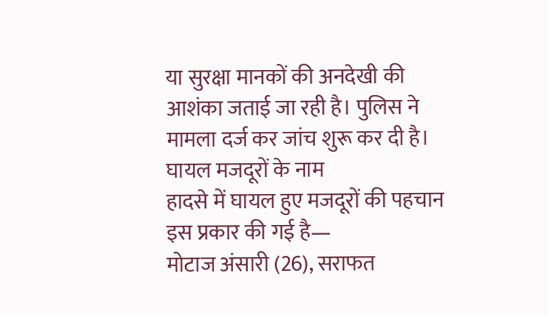या सुरक्षा मानकों की अनदेखी की आशंका जताई जा रही है। पुलिस ने मामला दर्ज कर जांच शुरू कर दी है।
घायल मजदूरों के नाम
हादसे में घायल हुए मजदूरों की पहचान इस प्रकार की गई है—
मोटाज अंसारी (26), सराफत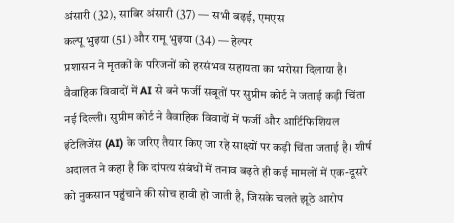अंसारी (32), साबिर अंसारी (37) — सभी बढ़ई, एमएस
कल्पू भुइया (51) और रामू भुइया (34) — हेल्पर
प्रशासन ने मृतकों के परिजनों को हरसंभव सहायता का भरोसा दिलाया है।
वैवाहिक विवादों में AI से बने फर्जी सबूतों पर सुप्रीम कोर्ट ने जताई कड़ी चिंता
नई दिल्ली। सुप्रीम कोर्ट ने वैवाहिक विवादों में फर्जी और आर्टिफिशियल इंटेलिजेंस (AI) के जरिए तैयार किए जा रहे साक्ष्यों पर कड़ी चिंता जताई है। शीर्ष अदालत ने कहा है कि दांपत्य संबंधों में तनाव बढ़ते ही कई मामलों में एक-दूसरे को नुकसान पहुंचाने की सोच हावी हो जाती है, जिसके चलते झूठे आरोप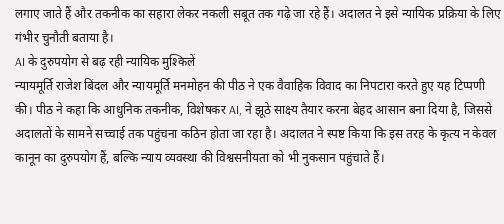लगाए जाते हैं और तकनीक का सहारा लेकर नकली सबूत तक गढ़े जा रहे हैं। अदालत ने इसे न्यायिक प्रक्रिया के लिए गंभीर चुनौती बताया है।
AI के दुरुपयोग से बढ़ रही न्यायिक मुश्किलें
न्यायमूर्ति राजेश बिंदल और न्यायमूर्ति मनमोहन की पीठ ने एक वैवाहिक विवाद का निपटारा करते हुए यह टिप्पणी की। पीठ ने कहा कि आधुनिक तकनीक, विशेषकर AI, ने झूठे साक्ष्य तैयार करना बेहद आसान बना दिया है, जिससे अदालतों के सामने सच्चाई तक पहुंचना कठिन होता जा रहा है। अदालत ने स्पष्ट किया कि इस तरह के कृत्य न केवल कानून का दुरुपयोग हैं, बल्कि न्याय व्यवस्था की विश्वसनीयता को भी नुकसान पहुंचाते हैं।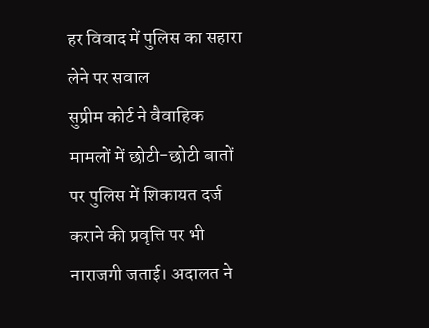हर विवाद में पुलिस का सहारा लेने पर सवाल
सुप्रीम कोर्ट ने वैवाहिक मामलों में छोटी-छोटी बातों पर पुलिस में शिकायत दर्ज कराने की प्रवृत्ति पर भी नाराजगी जताई। अदालत ने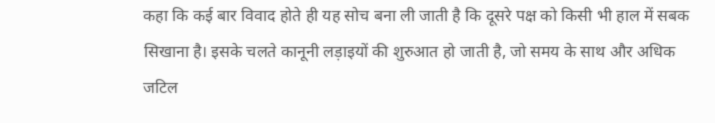कहा कि कई बार विवाद होते ही यह सोच बना ली जाती है कि दूसरे पक्ष को किसी भी हाल में सबक सिखाना है। इसके चलते कानूनी लड़ाइयों की शुरुआत हो जाती है, जो समय के साथ और अधिक जटिल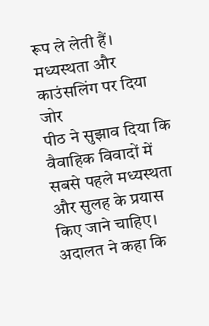रूप ले लेती हैं।
मध्यस्थता और काउंसलिंग पर दिया जोर
पीठ ने सुझाव दिया कि वैवाहिक विवादों में सबसे पहले मध्यस्थता और सुलह के प्रयास किए जाने चाहिए। अदालत ने कहा कि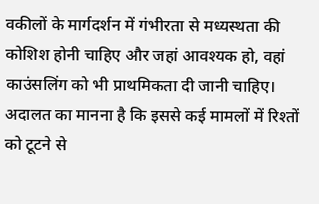वकीलों के मार्गदर्शन में गंभीरता से मध्यस्थता की कोशिश होनी चाहिए और जहां आवश्यक हो, वहां काउंसलिंग को भी प्राथमिकता दी जानी चाहिए। अदालत का मानना है कि इससे कई मामलों में रिश्तों को टूटने से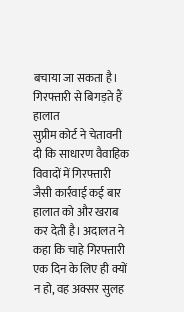बचाया जा सकता है।
गिरफ्तारी से बिगड़ते हैं हालात
सुप्रीम कोर्ट ने चेतावनी दी कि साधारण वैवाहिक विवादों में गिरफ्तारी जैसी कार्रवाई कई बार हालात को और खराब कर देती है। अदालत ने कहा कि चाहे गिरफ्तारी एक दिन के लिए ही क्यों न हो, वह अक्सर सुलह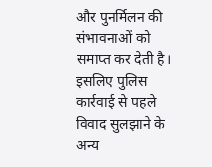और पुनर्मिलन की संभावनाओं को समाप्त कर देती है। इसलिए पुलिस कार्रवाई से पहले विवाद सुलझाने के अन्य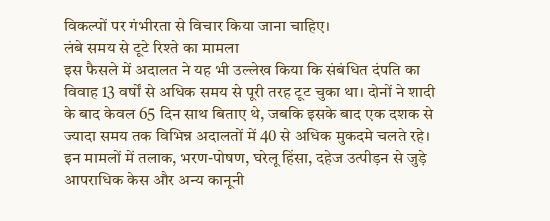विकल्पों पर गंभीरता से विचार किया जाना चाहिए।
लंबे समय से टूटे रिश्ते का मामला
इस फैसले में अदालत ने यह भी उल्लेख किया कि संबंधित दंपति का विवाह 13 वर्षों से अधिक समय से पूरी तरह टूट चुका था। दोनों ने शादी के बाद केवल 65 दिन साथ बिताए थे, जबकि इसके बाद एक दशक से ज्यादा समय तक विभिन्न अदालतों में 40 से अधिक मुकदमे चलते रहे। इन मामलों में तलाक, भरण-पोषण, घरेलू हिंसा, दहेज उत्पीड़न से जुड़े आपराधिक केस और अन्य कानूनी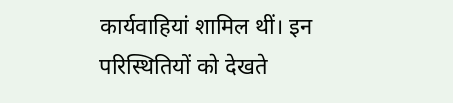कार्यवाहियां शामिल थीं। इन परिस्थितियों को देखते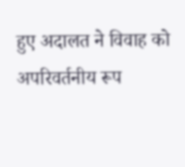हुए अदालत ने विवाह को अपरिवर्तनीय रूप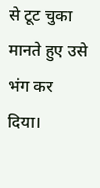से टूट चुका मानते हुए उसे भंग कर दिया।